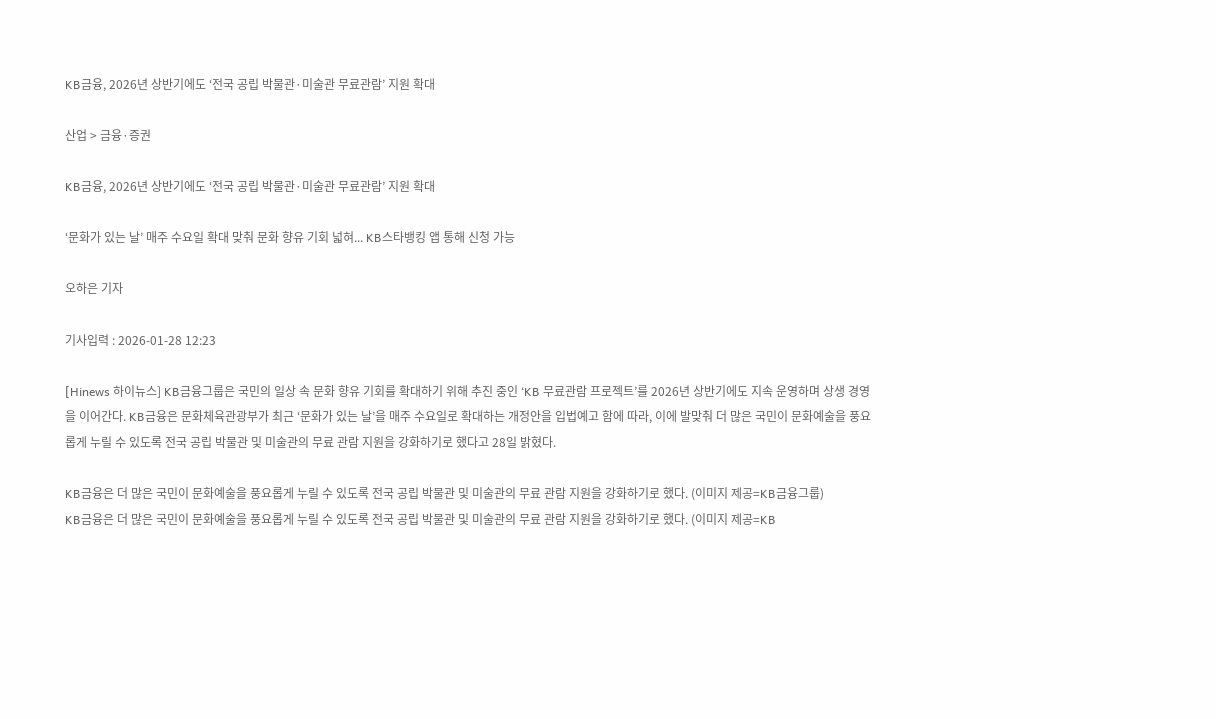KB금융, 2026년 상반기에도 ‘전국 공립 박물관·미술관 무료관람’ 지원 확대

산업 > 금융·증권

KB금융, 2026년 상반기에도 ‘전국 공립 박물관·미술관 무료관람’ 지원 확대

‘문화가 있는 날’ 매주 수요일 확대 맞춰 문화 향유 기회 넓혀... KB스타뱅킹 앱 통해 신청 가능

오하은 기자

기사입력 : 2026-01-28 12:23

[Hinews 하이뉴스] KB금융그룹은 국민의 일상 속 문화 향유 기회를 확대하기 위해 추진 중인 ‘KB 무료관람 프로젝트’를 2026년 상반기에도 지속 운영하며 상생 경영을 이어간다. KB금융은 문화체육관광부가 최근 ‘문화가 있는 날’을 매주 수요일로 확대하는 개정안을 입법예고 함에 따라, 이에 발맞춰 더 많은 국민이 문화예술을 풍요롭게 누릴 수 있도록 전국 공립 박물관 및 미술관의 무료 관람 지원을 강화하기로 했다고 28일 밝혔다.

KB금융은 더 많은 국민이 문화예술을 풍요롭게 누릴 수 있도록 전국 공립 박물관 및 미술관의 무료 관람 지원을 강화하기로 했다. (이미지 제공=KB금융그룹)
KB금융은 더 많은 국민이 문화예술을 풍요롭게 누릴 수 있도록 전국 공립 박물관 및 미술관의 무료 관람 지원을 강화하기로 했다. (이미지 제공=KB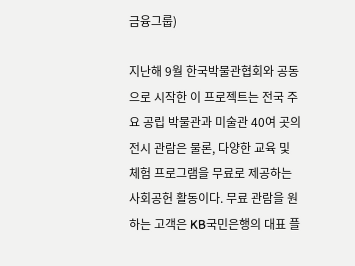금융그룹)

지난해 9월 한국박물관협회와 공동으로 시작한 이 프로젝트는 전국 주요 공립 박물관과 미술관 40여 곳의 전시 관람은 물론, 다양한 교육 및 체험 프로그램을 무료로 제공하는 사회공헌 활동이다. 무료 관람을 원하는 고객은 KB국민은행의 대표 플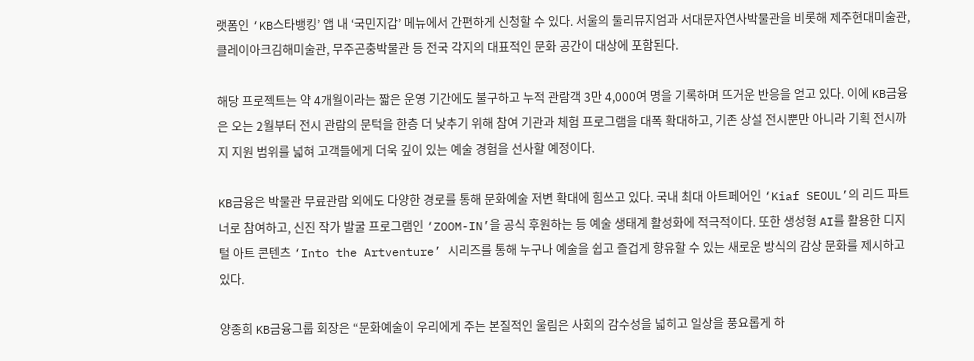랫폼인 ‘KB스타뱅킹’ 앱 내 ‘국민지갑’ 메뉴에서 간편하게 신청할 수 있다. 서울의 둘리뮤지엄과 서대문자연사박물관을 비롯해 제주현대미술관, 클레이아크김해미술관, 무주곤충박물관 등 전국 각지의 대표적인 문화 공간이 대상에 포함된다.

해당 프로젝트는 약 4개월이라는 짧은 운영 기간에도 불구하고 누적 관람객 3만 4,000여 명을 기록하며 뜨거운 반응을 얻고 있다. 이에 KB금융은 오는 2월부터 전시 관람의 문턱을 한층 더 낮추기 위해 참여 기관과 체험 프로그램을 대폭 확대하고, 기존 상설 전시뿐만 아니라 기획 전시까지 지원 범위를 넓혀 고객들에게 더욱 깊이 있는 예술 경험을 선사할 예정이다.

KB금융은 박물관 무료관람 외에도 다양한 경로를 통해 문화예술 저변 확대에 힘쓰고 있다. 국내 최대 아트페어인 ‘Kiaf SEOUL’의 리드 파트너로 참여하고, 신진 작가 발굴 프로그램인 ‘ZOOM-IN’을 공식 후원하는 등 예술 생태계 활성화에 적극적이다. 또한 생성형 AI를 활용한 디지털 아트 콘텐츠 ‘Into the Artventure’ 시리즈를 통해 누구나 예술을 쉽고 즐겁게 향유할 수 있는 새로운 방식의 감상 문화를 제시하고 있다.

양종희 KB금융그룹 회장은 “문화예술이 우리에게 주는 본질적인 울림은 사회의 감수성을 넓히고 일상을 풍요롭게 하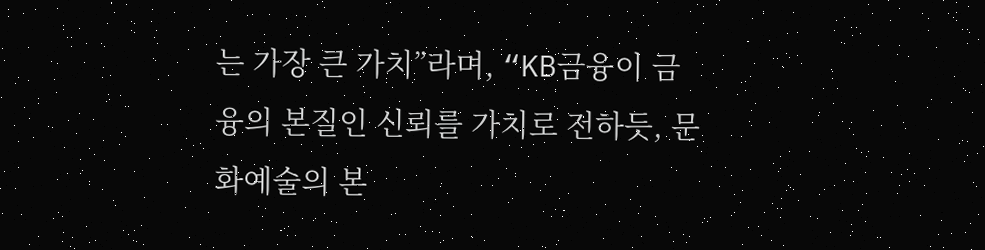는 가장 큰 가치”라며, “KB금융이 금융의 본질인 신뢰를 가치로 전하듯, 문화예술의 본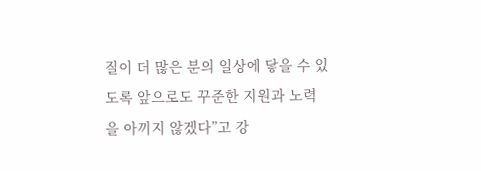질이 더 많은 분의 일상에 닿을 수 있도록 앞으로도 꾸준한 지원과 노력을 아끼지 않겠다”고 강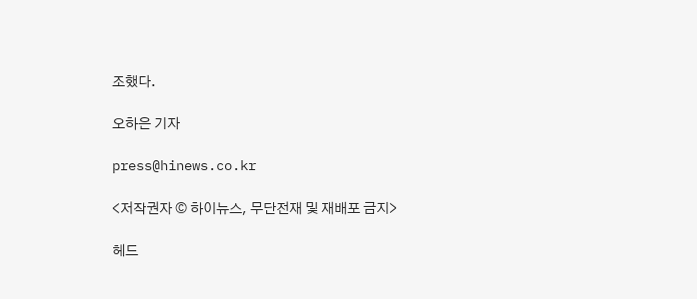조했다.

오하은 기자

press@hinews.co.kr

<저작권자 © 하이뉴스, 무단전재 및 재배포 금지>

헤드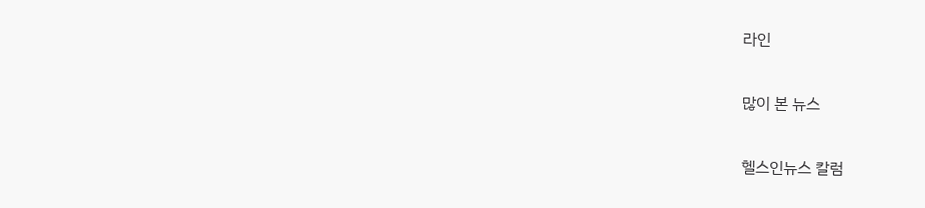라인

많이 본 뉴스

헬스인뉴스 칼럼